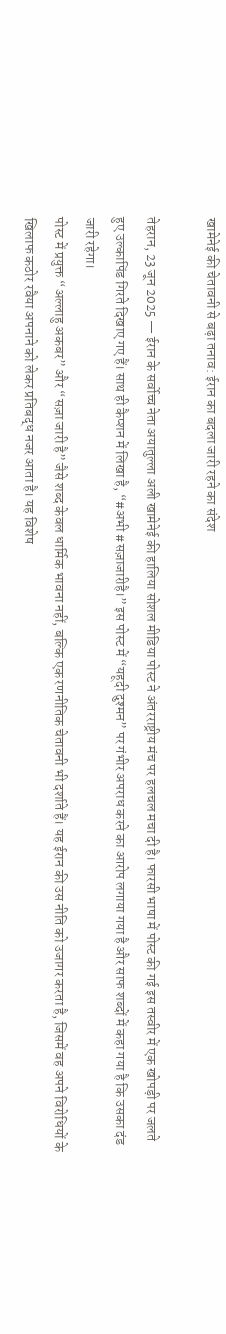खामेनेई की चेतावनी से बढ़ा तनाव: ईरान का बदला जारी रहने का संदेश

तेहरान, 23 जून 2025 — ईरान के सर्वोच्च नेता अयातुल्ला अली खामेनेई की हालिया सोशल मीडिया पोस्ट ने अंतरराष्ट्रीय मंच पर हलचल मचा दी है। फारसी भाषा में पोस्ट की गई इस तस्वीर में एक खोपड़ी पर जलते हुए उल्कापिंड गिरते दिखाए गए हैं। साथ ही कैप्शन में लिखा है, “#अभी #सज़ाजारीहै।” इस पोस्ट में “यहूदी दुश्मन” पर गंभीर अपराध करने का आरोप लगाया गया है और साफ शब्दों में कहा गया है कि उसका दंड जारी रहेगा।
पोस्ट में प्रयुक्त “अल्लाहु अकबर” और “सज़ा जारी है” जैसे शब्द केवल धार्मिक भावना नहीं, बल्कि एक रणनीतिक चेतावनी भी दर्शाते हैं। यह ईरान की उस नीति को उजागर करता है, जिसमें वह अपने विरोधियों के खिलाफ कठोर रवैया अपनाने को लेकर प्रतिबद्ध नजर आता है। यह विशेष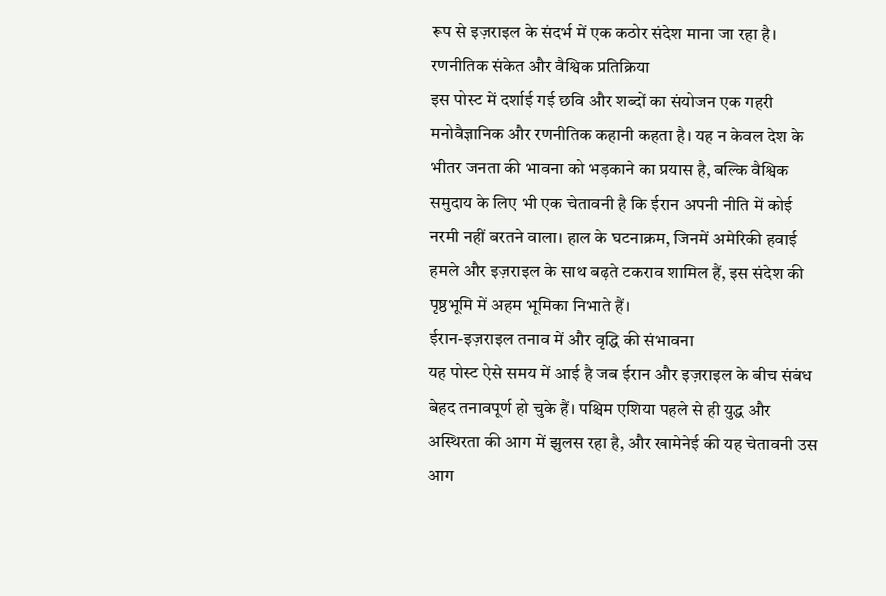रूप से इज़राइल के संदर्भ में एक कठोर संदेश माना जा रहा है।
रणनीतिक संकेत और वैश्विक प्रतिक्रिया
इस पोस्ट में दर्शाई गई छवि और शब्दों का संयोजन एक गहरी मनोवैज्ञानिक और रणनीतिक कहानी कहता है। यह न केवल देश के भीतर जनता की भावना को भड़काने का प्रयास है, बल्कि वैश्विक समुदाय के लिए भी एक चेतावनी है कि ईरान अपनी नीति में कोई नरमी नहीं बरतने वाला। हाल के घटनाक्रम, जिनमें अमेरिकी हवाई हमले और इज़राइल के साथ बढ़ते टकराव शामिल हैं, इस संदेश की पृष्ठभूमि में अहम भूमिका निभाते हैं।
ईरान-इज़राइल तनाव में और वृद्धि की संभावना
यह पोस्ट ऐसे समय में आई है जब ईरान और इज़राइल के बीच संबंध बेहद तनावपूर्ण हो चुके हैं। पश्चिम एशिया पहले से ही युद्ध और अस्थिरता की आग में झुलस रहा है, और खामेनेई की यह चेतावनी उस आग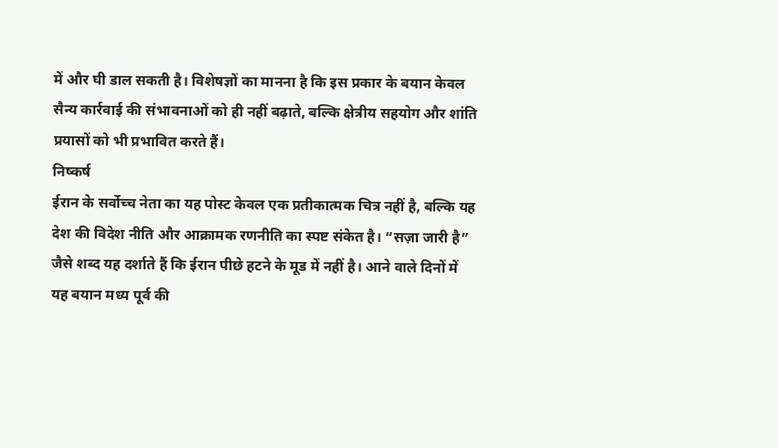में और घी डाल सकती है। विशेषज्ञों का मानना है कि इस प्रकार के बयान केवल सैन्य कार्रवाई की संभावनाओं को ही नहीं बढ़ाते, बल्कि क्षेत्रीय सहयोग और शांति प्रयासों को भी प्रभावित करते हैं।
निष्कर्ष
ईरान के सर्वोच्च नेता का यह पोस्ट केवल एक प्रतीकात्मक चित्र नहीं है, बल्कि यह देश की विदेश नीति और आक्रामक रणनीति का स्पष्ट संकेत है। “सज़ा जारी है” जैसे शब्द यह दर्शाते हैं कि ईरान पीछे हटने के मूड में नहीं है। आने वाले दिनों में यह बयान मध्य पूर्व की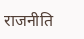राजनीति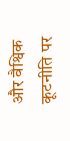और वैश्विक कूटनीति पर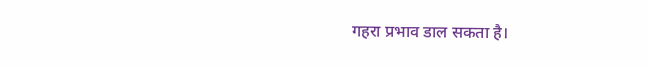गहरा प्रभाव डाल सकता है।